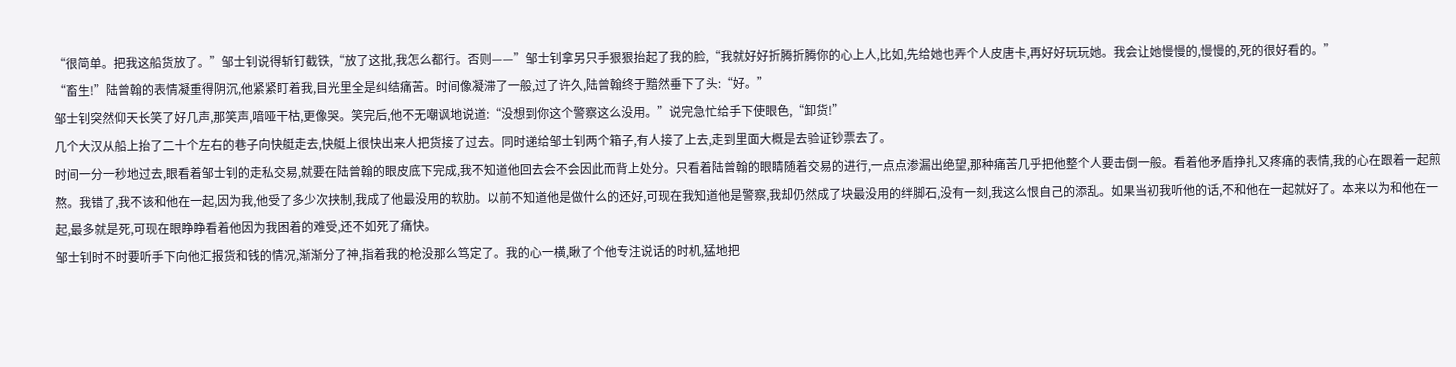“很简单。把我这船货放了。”邹士钊说得斩钉截铁,“放了这批,我怎么都行。否则——”邹士钊拿另只手狠狠抬起了我的脸,“我就好好折腾折腾你的心上人,比如,先给她也弄个人皮唐卡,再好好玩玩她。我会让她慢慢的,慢慢的,死的很好看的。”
“畜生!”陆曾翰的表情凝重得阴沉,他紧紧盯着我,目光里全是纠结痛苦。时间像凝滞了一般,过了许久,陆曾翰终于黯然垂下了头:“好。”
邹士钊突然仰天长笑了好几声,那笑声,喑哑干枯,更像哭。笑完后,他不无嘲讽地说道:“没想到你这个警察这么没用。”说完急忙给手下使眼色,“卸货!”
几个大汉从船上抬了二十个左右的巷子向快艇走去,快艇上很快出来人把货接了过去。同时递给邹士钊两个箱子,有人接了上去,走到里面大概是去验证钞票去了。
时间一分一秒地过去,眼看着邹士钊的走私交易,就要在陆曾翰的眼皮底下完成,我不知道他回去会不会因此而背上处分。只看着陆曾翰的眼睛随着交易的进行,一点点渗漏出绝望,那种痛苦几乎把他整个人要击倒一般。看着他矛盾挣扎又疼痛的表情,我的心在跟着一起煎熬。我错了,我不该和他在一起,因为我,他受了多少次挟制,我成了他最没用的软肋。以前不知道他是做什么的还好,可现在我知道他是警察,我却仍然成了块最没用的绊脚石,没有一刻,我这么恨自己的添乱。如果当初我听他的话,不和他在一起就好了。本来以为和他在一起,最多就是死,可现在眼睁睁看着他因为我困着的难受,还不如死了痛快。
邹士钊时不时要听手下向他汇报货和钱的情况,渐渐分了神,指着我的枪没那么笃定了。我的心一横,瞅了个他专注说话的时机,猛地把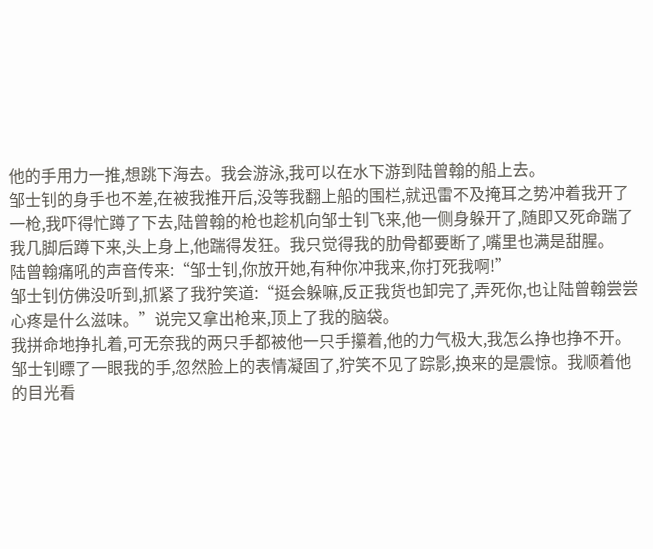他的手用力一推,想跳下海去。我会游泳,我可以在水下游到陆曾翰的船上去。
邹士钊的身手也不差,在被我推开后,没等我翻上船的围栏,就迅雷不及掩耳之势冲着我开了一枪,我吓得忙蹲了下去,陆曾翰的枪也趁机向邹士钊飞来,他一侧身躲开了,随即又死命踹了我几脚后蹲下来,头上身上,他踹得发狂。我只觉得我的肋骨都要断了,嘴里也满是甜腥。
陆曾翰痛吼的声音传来:“邹士钊,你放开她,有种你冲我来,你打死我啊!”
邹士钊仿佛没听到,抓紧了我狞笑道:“挺会躲嘛,反正我货也卸完了,弄死你,也让陆曾翰尝尝心疼是什么滋味。”说完又拿出枪来,顶上了我的脑袋。
我拼命地挣扎着,可无奈我的两只手都被他一只手攥着,他的力气极大,我怎么挣也挣不开。邹士钊瞟了一眼我的手,忽然脸上的表情凝固了,狞笑不见了踪影,换来的是震惊。我顺着他的目光看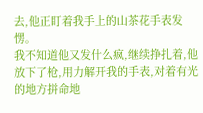去,他正盯着我手上的山茶花手表发愣。
我不知道他又发什么疯,继续挣扎着,他放下了枪,用力解开我的手表,对着有光的地方拼命地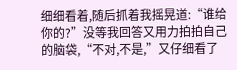细细看着,随后抓着我摇晃道:“谁给你的?”没等我回答又用力拍拍自己的脑袋,“不对,不是,”又仔细看了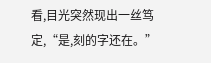看,目光突然现出一丝笃定,“是,刻的字还在。”